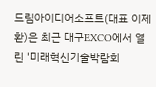드림아이디어소프트(대표 이제환)은 최근 대구EXCO에서 열린 '미래혁신기술박람회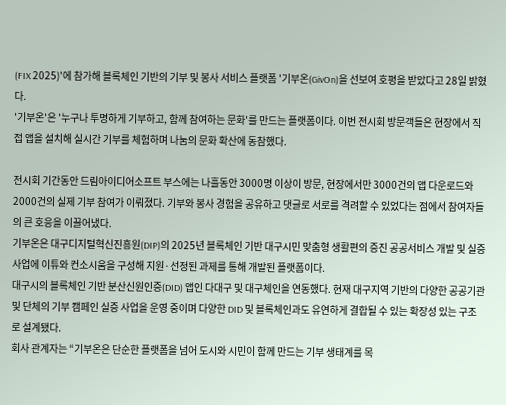(FIX 2025)'에 참가해 블록체인 기반의 기부 및 봉사 서비스 플랫폼 '기부온(GivOn)을 선보여 호평을 받았다고 28일 밝혔다.
'기부온'은 '누구나 투명하게 기부하고, 함께 참여하는 문화'를 만드는 플랫폼이다. 이번 전시회 방문객들은 현장에서 직접 앱을 설치해 실시간 기부를 체험하며 나눔의 문화 확산에 동참했다.

전시회 기간동안 드림아이디어소프트 부스에는 나흘동안 3000명 이상이 방문, 현장에서만 3000건의 앱 다운로드와 2000건의 실제 기부 참여가 이뤄졌다. 기부와 봉사 경험을 공유하고 댓글로 서로를 격려할 수 있었다는 점에서 참여자들의 큰 호응을 이끌어냈다.
기부온은 대구디지털혁신진흥원(DIP)의 2025년 블록체인 기반 대구시민 맞춤형 생활편의 증진 공공서비스 개발 및 실증 사업에 이튜와 컨소시움을 구성해 지원·선정된 과제를 통해 개발된 플랫폼이다.
대구시의 블록체인 기반 분산신원인증(DID) 앱인 다대구 및 대구체인을 연동했다. 현재 대구지역 기반의 다양한 공공기관 및 단체의 기부 캠페인 실증 사업을 운영 중이며 다양한 DID 및 블록체인과도 유연하게 결합될 수 있는 확장성 있는 구조로 설계됐다.
회사 관계자는 “기부온은 단순한 플랫폼을 넘어 도시와 시민이 함께 만드는 기부 생태계를 목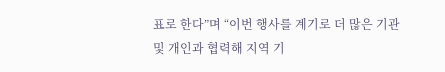표로 한다”며 “이번 행사를 계기로 더 많은 기관 및 개인과 협력해 지역 기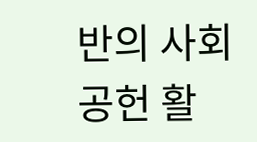반의 사회공헌 활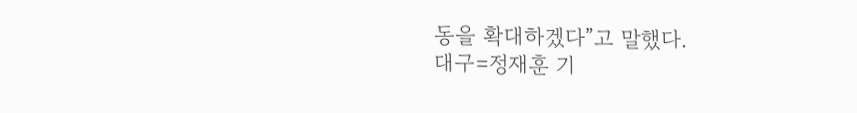동을 확대하겠다”고 말했다.
대구=정재훈 기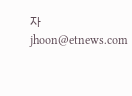자 jhoon@etnews.com